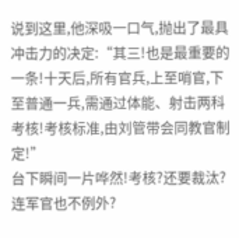说到这里,他深吸一口气,抛出了最具冲击力的决定:“其三!也是最重要的一条!十天后,所有官兵,上至哨官,下至普通一兵,需通过体能、射击两科考核!考核标准,由刘管带会同教官制定!”
台下瞬间一片哗然!考核?还要裁汰?连军官也不例外?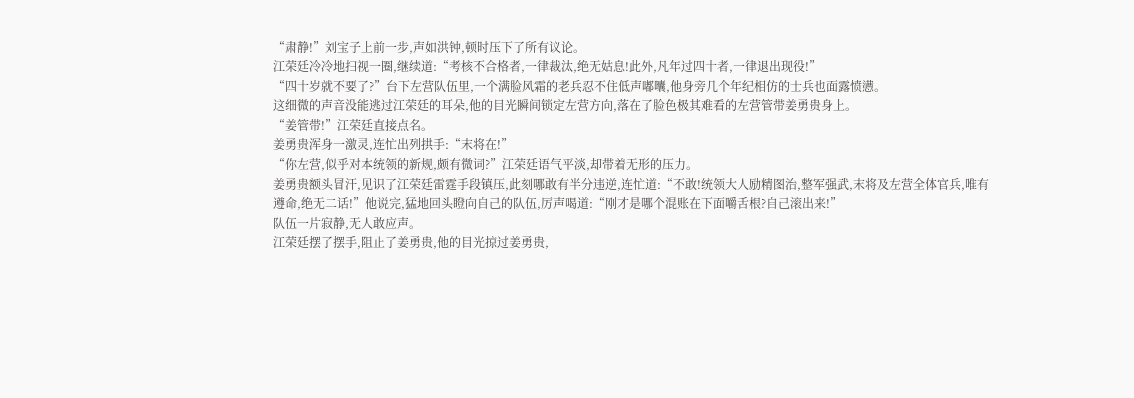“肃静!”刘宝子上前一步,声如洪钟,顿时压下了所有议论。
江荣廷冷冷地扫视一圈,继续道:“考核不合格者,一律裁汰,绝无姑息!此外,凡年过四十者,一律退出现役!”
“四十岁就不要了?”台下左营队伍里,一个满脸风霜的老兵忍不住低声嘟囔,他身旁几个年纪相仿的士兵也面露愤懑。
这细微的声音没能逃过江荣廷的耳朵,他的目光瞬间锁定左营方向,落在了脸色极其难看的左营管带姜勇贵身上。
“姜管带!”江荣廷直接点名。
姜勇贵浑身一激灵,连忙出列拱手:“末将在!”
“你左营,似乎对本统领的新规,颇有微词?”江荣廷语气平淡,却带着无形的压力。
姜勇贵额头冒汗,见识了江荣廷雷霆手段镇压,此刻哪敢有半分违逆,连忙道:“不敢!统领大人励精图治,整军强武,末将及左营全体官兵,唯有遵命,绝无二话!”他说完,猛地回头瞪向自己的队伍,厉声喝道:“刚才是哪个混账在下面嚼舌根?自己滚出来!”
队伍一片寂静,无人敢应声。
江荣廷摆了摆手,阻止了姜勇贵,他的目光掠过姜勇贵,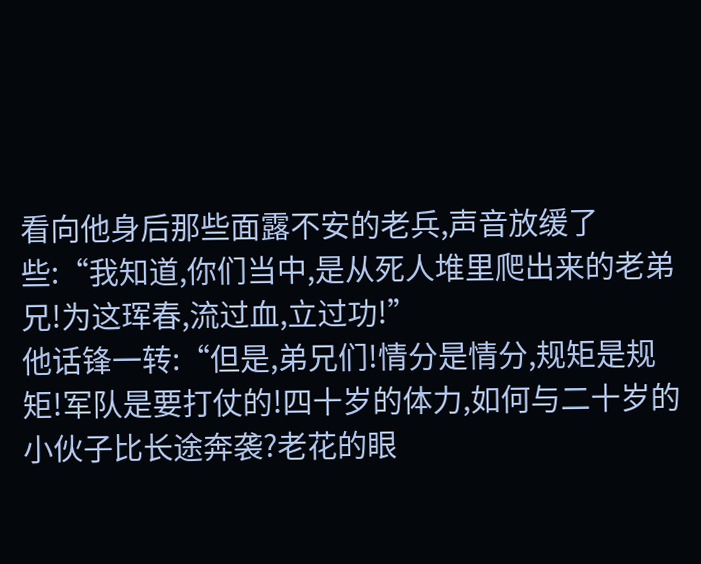看向他身后那些面露不安的老兵,声音放缓了些:“我知道,你们当中,是从死人堆里爬出来的老弟兄!为这珲春,流过血,立过功!”
他话锋一转:“但是,弟兄们!情分是情分,规矩是规矩!军队是要打仗的!四十岁的体力,如何与二十岁的小伙子比长途奔袭?老花的眼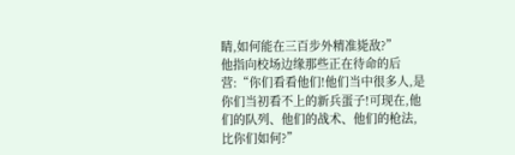睛,如何能在三百步外精准毙敌?”
他指向校场边缘那些正在待命的后营:“你们看看他们!他们当中很多人,是你们当初看不上的新兵蛋子!可现在,他们的队列、他们的战术、他们的枪法,比你们如何?”